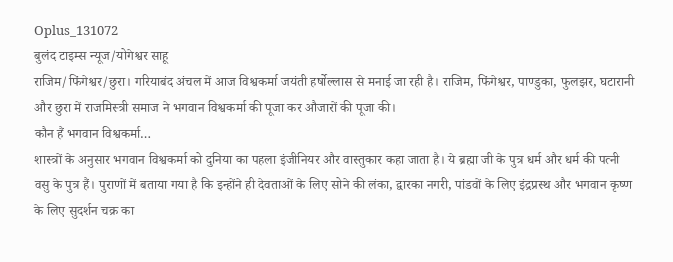Oplus_131072
बुलंद टाइम्स न्यूज/योगेश्वर साहू
राजिम/फिंगेश्वर/छुरा। गरियाबंद अंचल में आज विश्वकर्मा जयंती हर्षोल्लास से मनाई जा रही है। राजिम, फिंगेश्वर, पाण्डुका, फुलझर, घटारानी और छुरा में राजमिस्त्री समाज ने भगवान विश्वकर्मा की पूजा कर औजारों की पूजा की।
कौन हैं भगवान विश्वकर्मा…
शास्त्रों के अनुसार भगवान विश्वकर्मा को दुनिया का पहला इंजीनियर और वास्तुकार कहा जाता है। ये ब्रह्मा जी के पुत्र धर्म और धर्म की पत्नी वसु के पुत्र हैं। पुराणों में बताया गया है कि इन्होंने ही देवताओं के लिए सोने की लंका, द्वारका नगरी, पांडवों के लिए इंद्रप्रस्थ और भगवान कृष्ण के लिए सुदर्शन चक्र का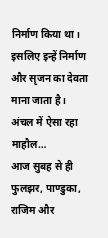निर्माण किया था।
इसलिए इन्हें निर्माण और सृजन का देवता माना जाता है।
अंचल में ऐसा रहा माहौल…
आज सुबह से ही फुलझर, पाण्डुका, राजिम और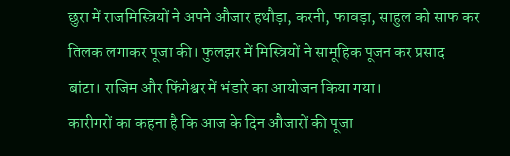छुरा में राजमिस्त्रियों ने अपने औजार हथौड़ा, करनी, फावड़ा, साहुल को साफ कर तिलक लगाकर पूजा की। फुलझर में मिस्त्रियों ने सामूहिक पूजन कर प्रसाद बांटा। राजिम और फिंगेश्वर में भंडारे का आयोजन किया गया।
कारीगरों का कहना है कि आज के दिन औजारों की पूजा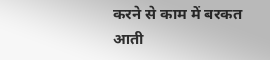करने से काम में बरकत आती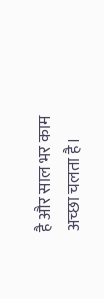है और साल भर काम अच्छा चलता है।